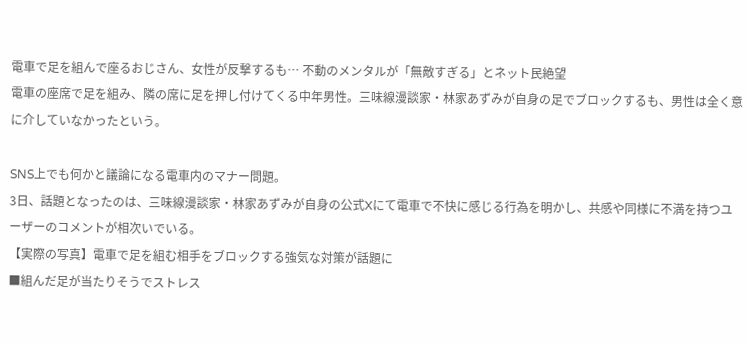電車で足を組んで座るおじさん、女性が反撃するも… 不動のメンタルが「無敵すぎる」とネット民絶望
電車の座席で足を組み、隣の席に足を押し付けてくる中年男性。三味線漫談家・林家あずみが自身の足でブロックするも、男性は全く意に介していなかったという。

SNS上でも何かと議論になる電車内のマナー問題。
3日、話題となったのは、三味線漫談家・林家あずみが自身の公式Xにて電車で不快に感じる行為を明かし、共感や同様に不満を持つユーザーのコメントが相次いでいる。
【実際の写真】電車で足を組む相手をブロックする強気な対策が話題に
■組んだ足が当たりそうでストレス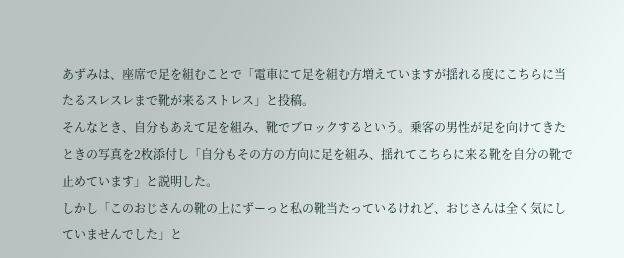あずみは、座席で足を組むことで「電車にて足を組む方増えていますが揺れる度にこちらに当たるスレスレまで靴が来るストレス」と投稿。
そんなとき、自分もあえて足を組み、靴でブロックするという。乗客の男性が足を向けてきたときの写真を2枚添付し「自分もその方の方向に足を組み、揺れてこちらに来る靴を自分の靴で止めています」と説明した。
しかし「このおじさんの靴の上にずーっと私の靴当たっているけれど、おじさんは全く気にしていませんでした」と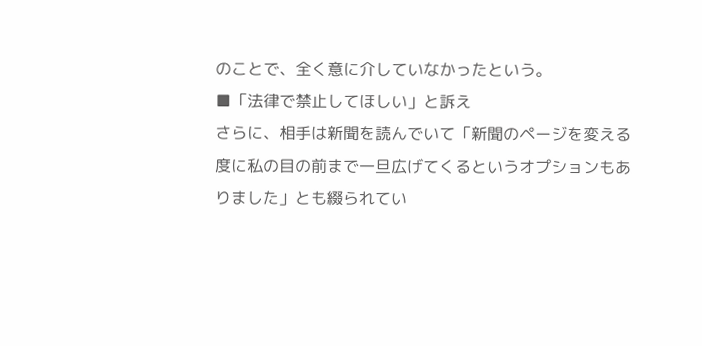のことで、全く意に介していなかったという。
■「法律で禁止してほしい」と訴え
さらに、相手は新聞を読んでいて「新聞のページを変える度に私の目の前まで一旦広げてくるというオプションもありました」とも綴られてい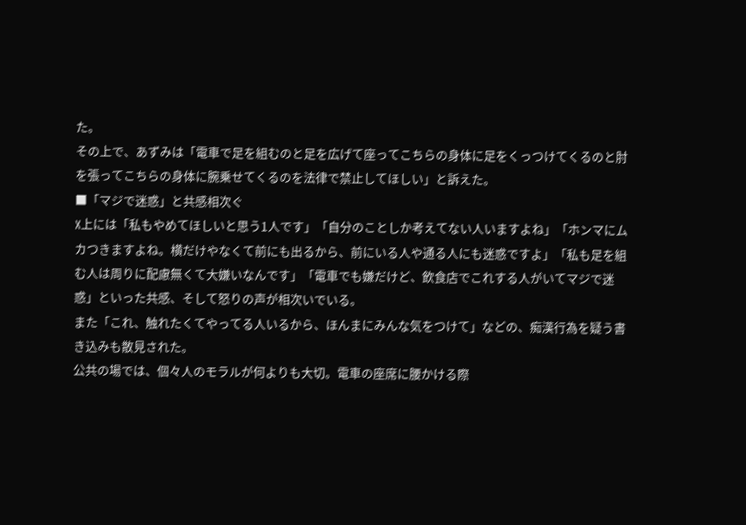た。
その上で、あずみは「電車で足を組むのと足を広げて座ってこちらの身体に足をくっつけてくるのと肘を張ってこちらの身体に腕乗せてくるのを法律で禁止してほしい」と訴えた。
■「マジで迷惑」と共感相次ぐ
X上には「私もやめてほしいと思う1人です」「自分のことしか考えてない人いますよね」「ホンマにムカつきますよね。横だけやなくて前にも出るから、前にいる人や通る人にも迷惑ですよ」「私も足を組む人は周りに配慮無くて大嫌いなんです」「電車でも嫌だけど、飲食店でこれする人がいてマジで迷惑」といった共感、そして怒りの声が相次いでいる。
また「これ、触れたくてやってる人いるから、ほんまにみんな気をつけて」などの、痴漢行為を疑う書き込みも散見された。
公共の場では、個々人のモラルが何よりも大切。電車の座席に腰かける際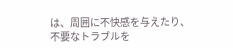は、周囲に不快感を与えたり、不要なトラブルを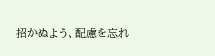招かぬよう、配慮を忘れ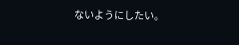ないようにしたい。